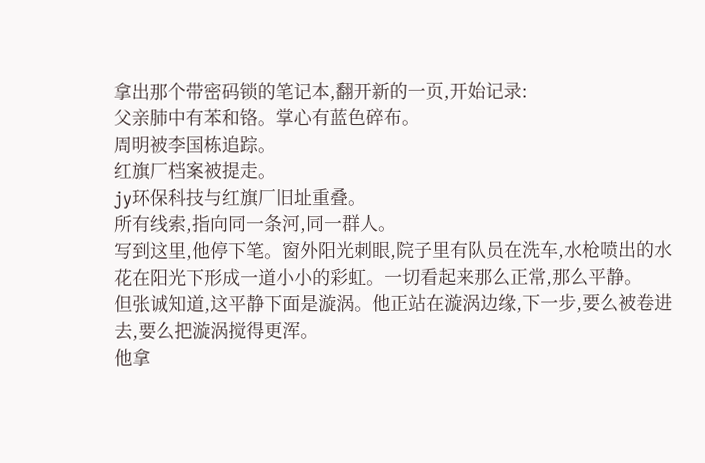拿出那个带密码锁的笔记本,翻开新的一页,开始记录:
父亲肺中有苯和铬。掌心有蓝色碎布。
周明被李国栋追踪。
红旗厂档案被提走。
jy环保科技与红旗厂旧址重叠。
所有线索,指向同一条河,同一群人。
写到这里,他停下笔。窗外阳光刺眼,院子里有队员在洗车,水枪喷出的水花在阳光下形成一道小小的彩虹。一切看起来那么正常,那么平静。
但张诚知道,这平静下面是漩涡。他正站在漩涡边缘,下一步,要么被卷进去,要么把漩涡搅得更浑。
他拿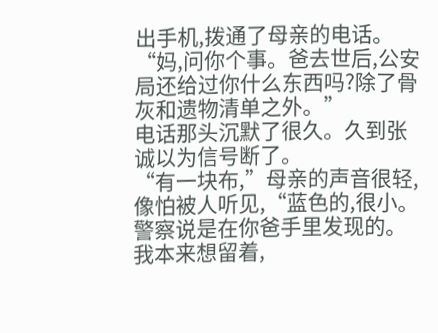出手机,拨通了母亲的电话。
“妈,问你个事。爸去世后,公安局还给过你什么东西吗?除了骨灰和遗物清单之外。”
电话那头沉默了很久。久到张诚以为信号断了。
“有一块布,”母亲的声音很轻,像怕被人听见,“蓝色的,很小。警察说是在你爸手里发现的。我本来想留着,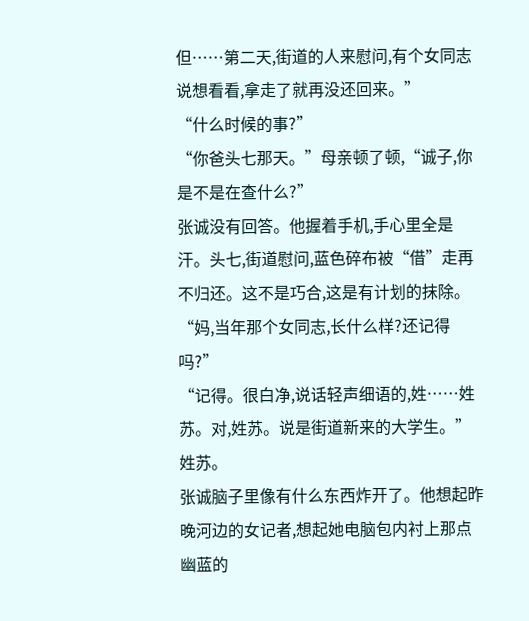但……第二天,街道的人来慰问,有个女同志说想看看,拿走了就再没还回来。”
“什么时候的事?”
“你爸头七那天。”母亲顿了顿,“诚子,你是不是在查什么?”
张诚没有回答。他握着手机,手心里全是汗。头七,街道慰问,蓝色碎布被“借”走再不归还。这不是巧合,这是有计划的抹除。
“妈,当年那个女同志,长什么样?还记得吗?”
“记得。很白净,说话轻声细语的,姓……姓苏。对,姓苏。说是街道新来的大学生。”
姓苏。
张诚脑子里像有什么东西炸开了。他想起昨晚河边的女记者,想起她电脑包内衬上那点幽蓝的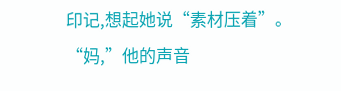印记,想起她说“素材压着”。
“妈,”他的声音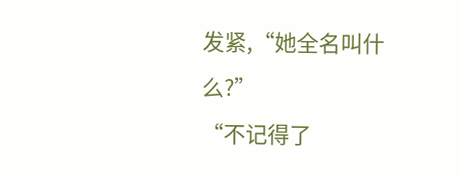发紧,“她全名叫什么?”
“不记得了